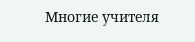Многие учителя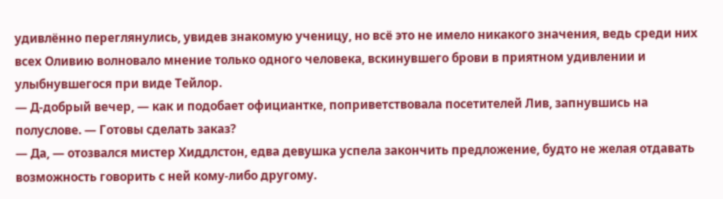удивлённо переглянулись, увидев знакомую ученицу, но всё это не имело никакого значения, ведь среди них всех Оливию волновало мнение только одного человека, вскинувшего брови в приятном удивлении и улыбнувшегося при виде Тейлор.
— Д-добрый вечер, — как и подобает официантке, поприветствовала посетителей Лив, запнувшись на полуслове. — Готовы сделать заказ?
— Да, — отозвался мистер Хиддлстон, едва девушка успела закончить предложение, будто не желая отдавать возможность говорить с ней кому-либо другому.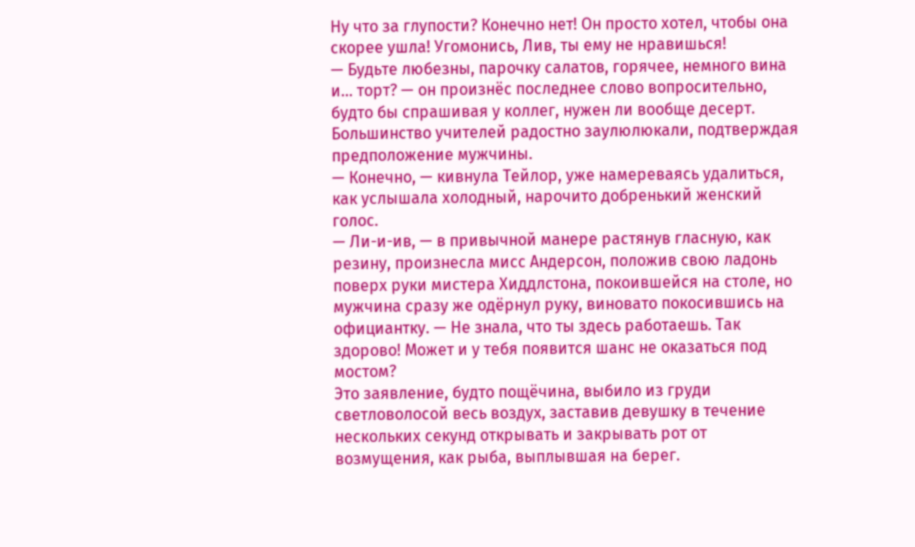Ну что за глупости? Конечно нет! Он просто хотел, чтобы она скорее ушла! Угомонись, Лив, ты ему не нравишься!
— Будьте любезны, парочку салатов, горячее, немного вина и… торт? — он произнёс последнее слово вопросительно, будто бы спрашивая у коллег, нужен ли вообще десерт.
Большинство учителей радостно заулюлюкали, подтверждая предположение мужчины.
— Конечно, — кивнула Тейлор, уже намереваясь удалиться, как услышала холодный, нарочито добренький женский голос.
— Ли-и-ив, — в привычной манере растянув гласную, как резину, произнесла мисс Андерсон, положив свою ладонь поверх руки мистера Хиддлстона, покоившейся на столе, но мужчина сразу же одёрнул руку, виновато покосившись на официантку. — Не знала, что ты здесь работаешь. Так здорово! Может и у тебя появится шанс не оказаться под мостом?
Это заявление, будто пощёчина, выбило из груди светловолосой весь воздух, заставив девушку в течение нескольких секунд открывать и закрывать рот от возмущения, как рыба, выплывшая на берег.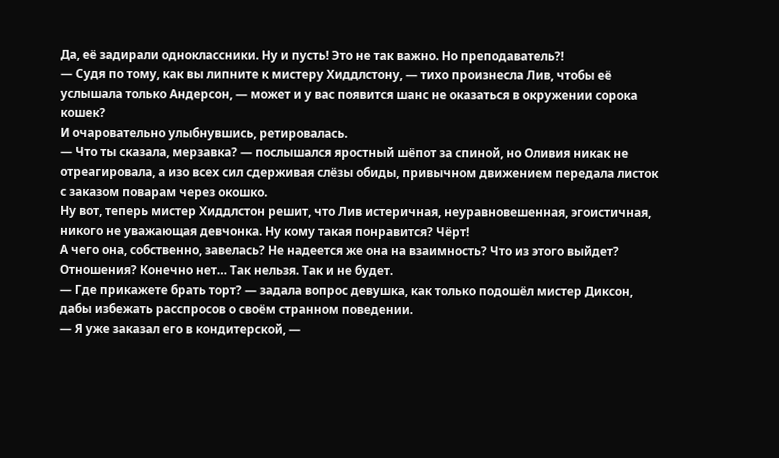Да, её задирали одноклассники. Ну и пусть! Это не так важно. Но преподаватель?!
— Судя по тому, как вы липните к мистеру Хиддлстону, — тихо произнесла Лив, чтобы её услышала только Андерсон, — может и у вас появится шанс не оказаться в окружении сорока кошек?
И очаровательно улыбнувшись, ретировалась.
— Что ты сказала, мерзавка? — послышался яростный шёпот за спиной, но Оливия никак не отреагировала, а изо всех сил сдерживая слёзы обиды, привычном движением передала листок с заказом поварам через окошко.
Ну вот, теперь мистер Хиддлстон решит, что Лив истеричная, неуравновешенная, эгоистичная, никого не уважающая девчонка. Ну кому такая понравится? Чёрт!
А чего она, собственно, завелась? Не надеется же она на взаимность? Что из этого выйдет? Отношения? Конечно нет… Так нельзя. Так и не будет.
— Где прикажете брать торт? — задала вопрос девушка, как только подошёл мистер Диксон, дабы избежать расспросов о своём странном поведении.
— Я уже заказал его в кондитерской, —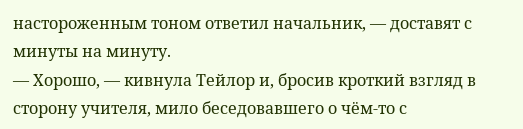настороженным тоном ответил начальник, — доставят с минуты на минуту.
— Хорошо, — кивнула Тейлор и, бросив кроткий взгляд в сторону учителя, мило беседовавшего о чём-то с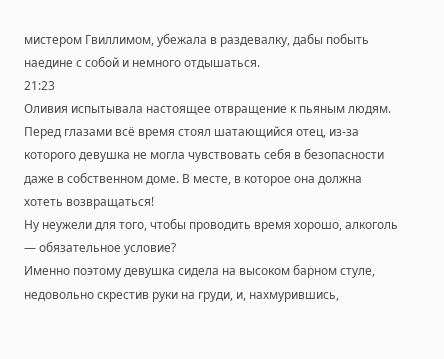мистером Гвиллимом, убежала в раздевалку, дабы побыть наедине с собой и немного отдышаться.
21:23
Оливия испытывала настоящее отвращение к пьяным людям. Перед глазами всё время стоял шатающийся отец, из-за которого девушка не могла чувствовать себя в безопасности даже в собственном доме. В месте, в которое она должна хотеть возвращаться!
Ну неужели для того, чтобы проводить время хорошо, алкоголь — обязательное условие?
Именно поэтому девушка сидела на высоком барном стуле, недовольно скрестив руки на груди, и, нахмурившись,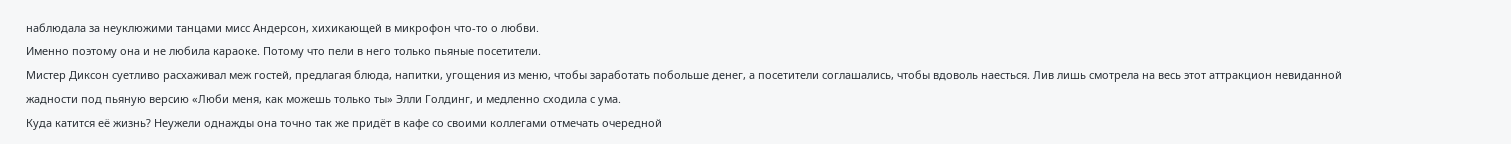наблюдала за неуклюжими танцами мисс Андерсон, хихикающей в микрофон что-то о любви.
Именно поэтому она и не любила караоке. Потому что пели в него только пьяные посетители.
Мистер Диксон суетливо расхаживал меж гостей, предлагая блюда, напитки, угощения из меню, чтобы заработать побольше денег, а посетители соглашались, чтобы вдоволь наесться. Лив лишь смотрела на весь этот аттракцион невиданной жадности под пьяную версию «Люби меня, как можешь только ты» Элли Голдинг, и медленно сходила с ума.
Куда катится её жизнь? Неужели однажды она точно так же придёт в кафе со своими коллегами отмечать очередной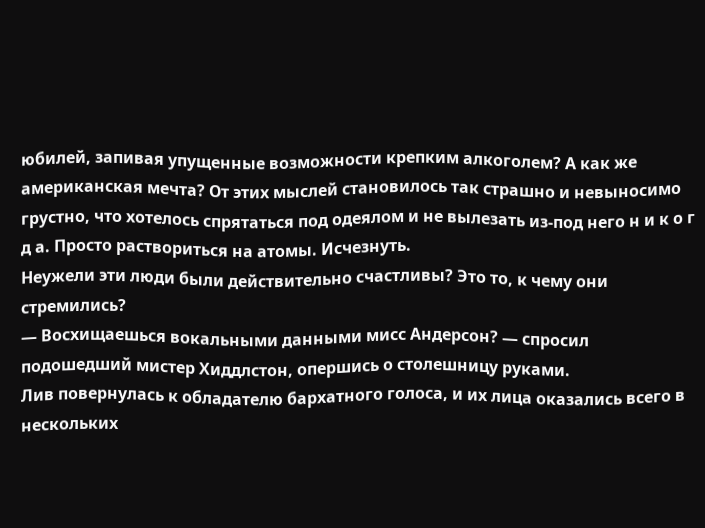юбилей, запивая упущенные возможности крепким алкоголем? А как же американская мечта? От этих мыслей становилось так страшно и невыносимо грустно, что хотелось спрятаться под одеялом и не вылезать из-под него н и к о г д а. Просто раствориться на атомы. Исчезнуть.
Неужели эти люди были действительно счастливы? Это то, к чему они стремились?
— Восхищаешься вокальными данными мисс Андерсон? — спросил подошедший мистер Хиддлстон, опершись о столешницу руками.
Лив повернулась к обладателю бархатного голоса, и их лица оказались всего в нескольких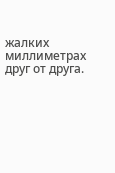жалких миллиметрах друг от друга.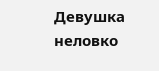Девушка неловко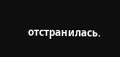отстранилась.